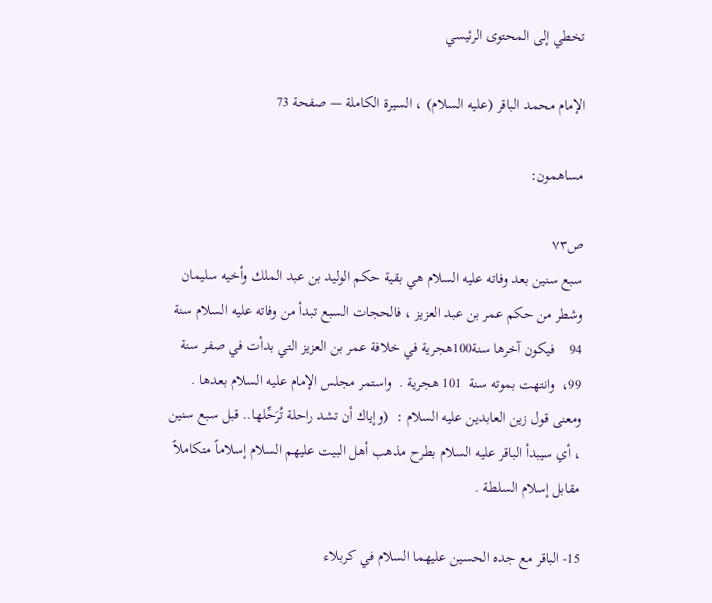تخطي إلى المحتوى الرئيسي

الإمام محمد الباقر (عليه السلام) ، السيرة الكاملة — صفحة 73

مساهمون:

ص٧٣
سبع سنين بعد وفاته عليه السلام هي بقية حكم الوليد بن عبد الملك وأخيه سليمان وشطر من حكم عمر بن عبد العزيز ، فالحجات السبع تبدأ من وفاته عليه السلام سنة  94    فيكون آخرها سنة100هجرية في خلافة عمر بن العزيز التي بدأت في صفر سنة  99،  وانتهت بموته سنة  101 هجرية .  واستمر مجلس الإمام عليه السلام بعدها . ومعنى قول زين العابدين عليه السلام :  (وإياك أن تشد راحلة تُرَحِّلها.. قبل سبع سنين ، أي سيبدأ الباقر عليه السلام بطرح مذهب أهل البيت عليهم السلام إسلاماً متكاملاً مقابل إسلام السلطة .

15- الباقر مع جده الحسين عليهما السلام في كربلاء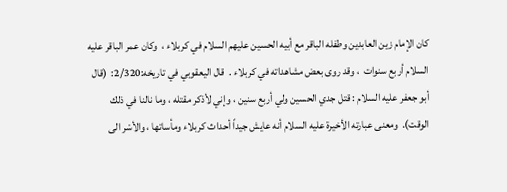كان الإمام زين العابدين وطفله الباقر مع أبيه الحسين عليهم السلام في كربلاء ،  وكان عمر الباقر عليه السلام أربع سنوات  ، وقد روى بعض مشاهداته في كربلاء .  قال اليعقوبي في تاريخه:2/320:  (قال أبو جعفر عليه السلام : قتل جدي الحسين ولي أربع سنين ، وإني لأذكر مقتله ، وما نالنا في ذلك الوقت).  ومعنى عبارته الأخيرة عليه السلام أنه عايش جيداً أحداث كربلاء ومأساتها ، والأسْر الى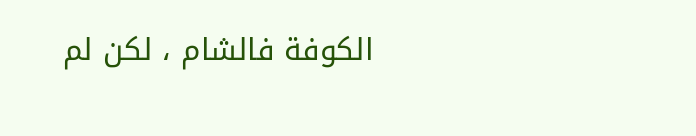الكوفة فالشام ، لكن لم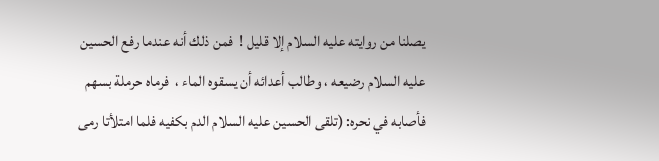يصلنا من روايته عليه السلام إلا قليل !  فمن ذلك أنه عندما رفع الحسين عليه السلام رضيعه ، وطالب أعدائه أن يسقوه الماء ،  فرماه حرملة بسهم فأصابه في نحره: (تلقى الحسين عليه السلام الدم بكفيه فلما امتلأتا رمى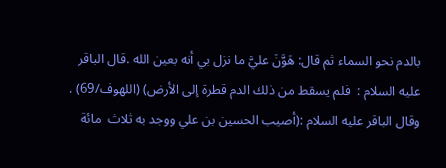بالدم نحو السماء ثم قال: هَوَّنَ عليَّ ما نزل بي أنه بعين الله .قال الباقر عليه السلام :  فلم يسقط من ذلك الدم قطرة إلى الأرض) (اللهوف/69) .  وقال الباقر عليه السلام :(أصيب الحسين بن علي ووجد به ثلاث  مائة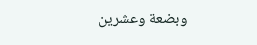وبضعة وعشرين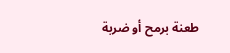طعنة برمح أو ضربة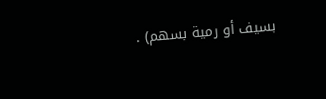بسيف أو رمية بسهم) .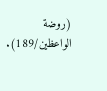(روضة الواعظين/189).